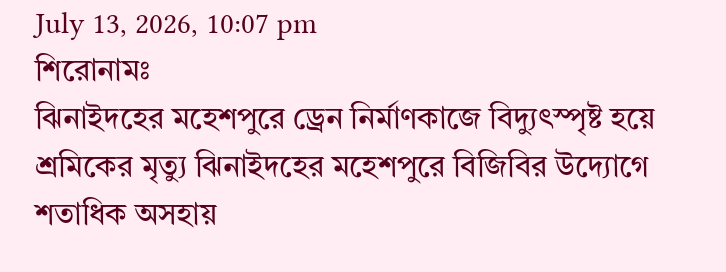July 13, 2026, 10:07 pm
শিরোনামঃ
ঝিনাইদহের মহেশপুরে ড্রেন নির্মাণকাজে বিদ্যুৎস্পৃষ্ট হয়ে শ্রমিকের মৃত্যু ঝিনাইদহের মহেশপুরে বিজিবির উদ্যোগে শতাধিক অসহায়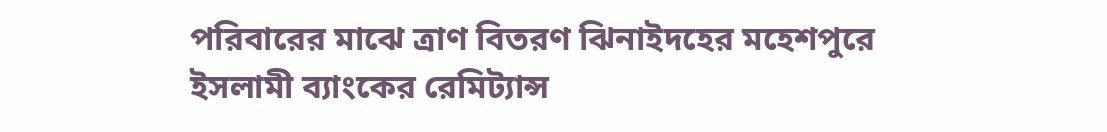পরিবারের মাঝে ত্রাণ বিতরণ ঝিনাইদহের মহেশপুরে ইসলামী ব্যাংকের রেমিট্যান্স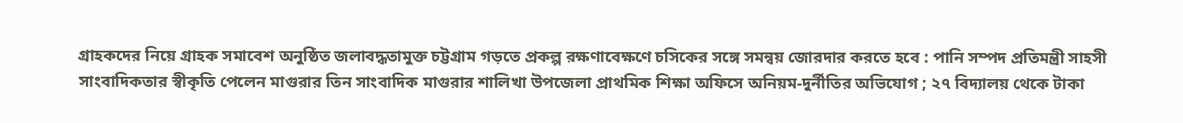গ্রাহকদের নিয়ে গ্রাহক সমাবেশ অনুষ্ঠিত জলাবদ্ধতামুক্ত চট্টগ্রাম গড়তে প্রকল্প রক্ষণাবেক্ষণে চসিকের সঙ্গে সমন্বয় জোরদার করতে হবে : পানি সম্পদ প্রতিমন্ত্রী সাহসী সাংবাদিকতার স্বীকৃতি পেলেন মাগুরার তিন সাংবাদিক মাগুরার শালিখা উপজেলা প্রাথমিক শিক্ষা অফিসে অনিয়ম-দুর্নীতির অভিযোগ ; ২৭ বিদ্যালয় থেকে টাকা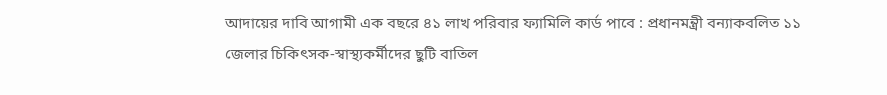আদায়ের দাবি আগামী এক বছরে ৪১ লাখ পরিবার ফ্যামিলি কার্ড পাবে : প্রধানমন্ত্রী বন্যাকবলিত ১১ জেলার চিকিৎসক-স্বাস্থ্যকর্মীদের ছুটি বাতিল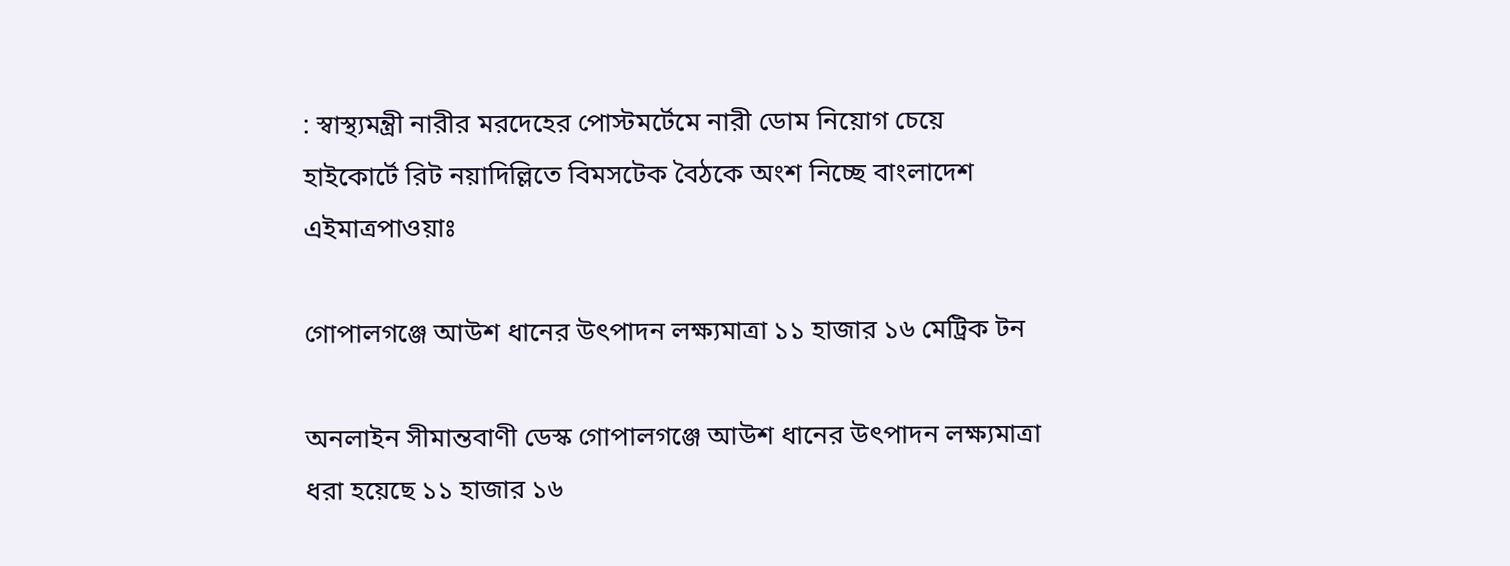: স্বাস্থ্যমন্ত্রী নারীর মরদেহের পোস্টমর্টেমে নারী ডোম নিয়োগ চেয়ে হাইকোর্টে রিট নয়াদিল্লিতে বিমসটেক বৈঠকে অংশ নিচ্ছে বাংলাদেশ
এইমাত্রপাওয়াঃ

গোপালগঞ্জে আউশ ধানের উৎপাদন লক্ষ্যমাত্রা ১১ হাজার ১৬ মেট্রিক টন

অনলাইন সীমান্তবাণী ডেস্ক গোপালগঞ্জে আউশ ধানের উৎপাদন লক্ষ্যমাত্রা ধরা হয়েছে ১১ হাজার ১৬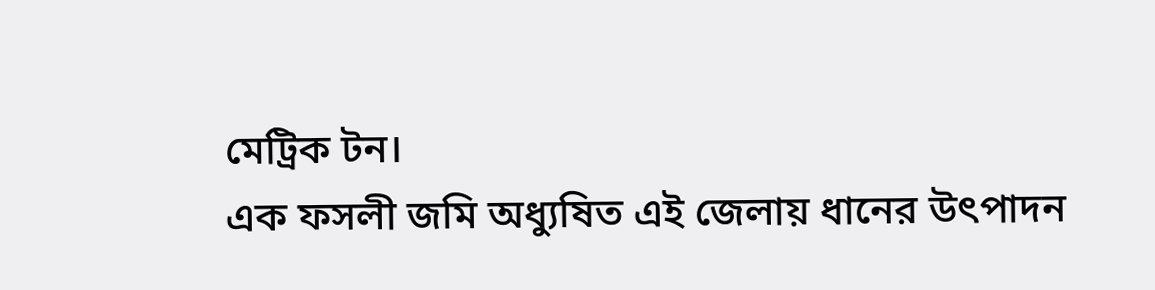মেট্রিক টন।
এক ফসলী জমি অধ্যুষিত এই জেলায় ধানের উৎপাদন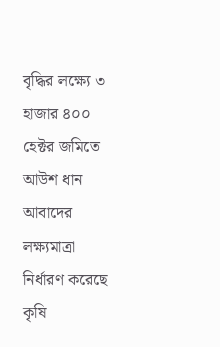বৃদ্ধির লক্ষ্যে ৩ হাজার ৪০০ হেক্টর জমিতে আউশ ধান আবাদের লক্ষ্যমাত্রা নির্ধারণ করেছে কৃষি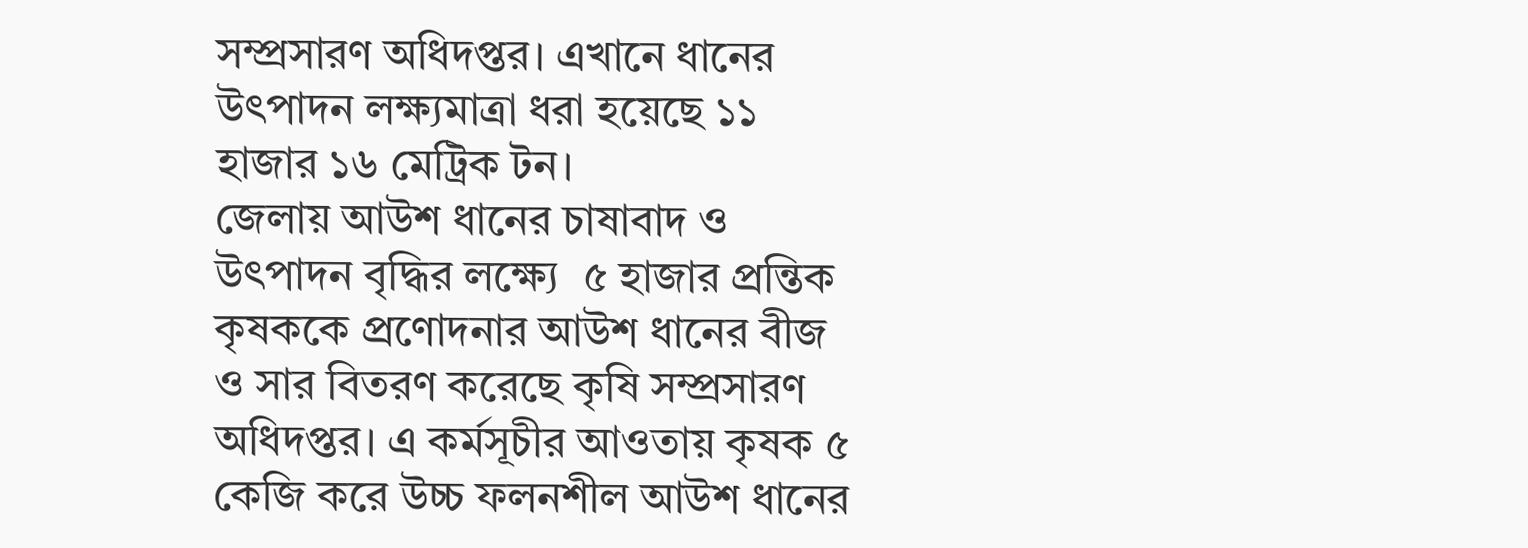সম্প্রসারণ অধিদপ্তর। এখানে ধানের উৎপাদন লক্ষ্যমাত্রা ধরা হয়েছে ১১ হাজার ১৬ মেট্রিক টন।
জেলায় আউশ ধানের চাষাবাদ ও উৎপাদন বৃদ্ধির লক্ষ্যে  ৫ হাজার প্রন্তিক কৃষককে প্রণোদনার আউশ ধানের বীজ ও সার বিতরণ করেছে কৃষি সম্প্রসারণ অধিদপ্তর। এ কর্মসূচীর আওতায় কৃষক ৫ কেজি করে উচ্চ ফলনশীল আউশ ধানের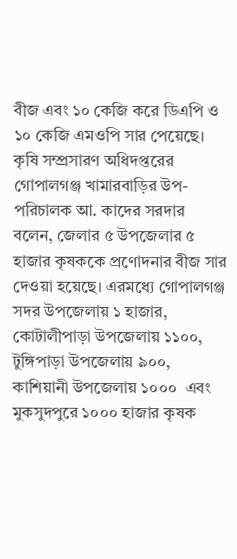বীজ এবং ১০ কেজি করে ডিএপি ও ১০ কেজি এমওপি সার পেয়েছে।
কৃষি সম্প্রসারণ অধিদপ্তরের গোপালগঞ্জ খামারবাড়ির উপ-পরিচালক আ. কাদের সরদার বলেন, জেলার ৫ উপজেলার ৫ হাজার কৃষককে প্রণোদনার বীজ সার দেওয়া হয়েছে। এরমধ্যে গোপালগঞ্জ সদর উপজেলায় ১ হাজার, কোটালীপাড়া উপজেলায় ১১০০, টুঙ্গিপাড়া উপজেলায় ৯০০, কাশিয়ানী উপজেলায় ১০০০  এবং মুকসুদপুরে ১০০০ হাজার কৃষক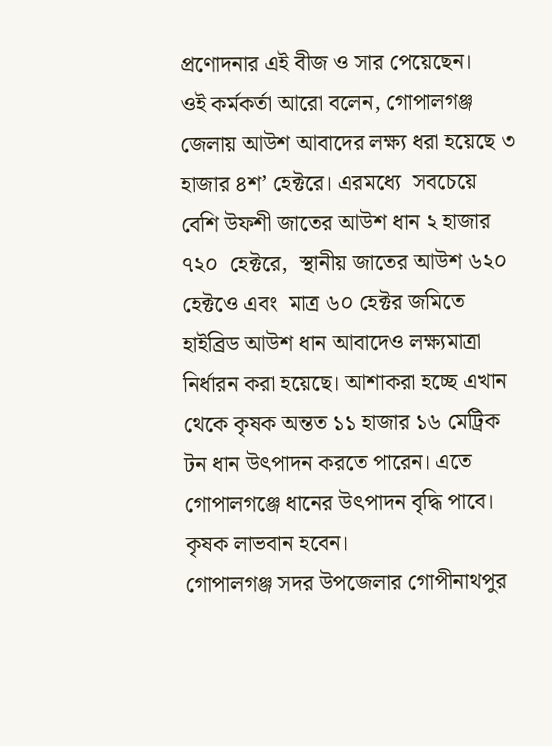প্রণোদনার এই বীজ ও সার পেয়েছেন।
ওই কর্মকর্তা আরো বলেন, গোপালগঞ্জ জেলায় আউশ আবাদের লক্ষ্য ধরা হয়েছে ৩ হাজার ৪শ’ হেক্টরে। এরমধ্যে  সবচেয়ে বেশি উফশী জাতের আউশ ধান ২ হাজার ৭২০  হেক্টরে,  স্থানীয় জাতের আউশ ৬২০ হেক্টওে এবং  মাত্র ৬০ হেক্টর জমিতে হাইব্রিড আউশ ধান আবাদেও লক্ষ্যমাত্রা নির্ধারন করা হয়েছে। আশাকরা হচ্ছে এখান থেকে কৃষক অন্তত ১১ হাজার ১৬ মেট্রিক টন ধান উৎপাদন করতে পারেন। এতে  গোপালগঞ্জে ধানের উৎপাদন বৃদ্ধি পাবে। কৃষক লাভবান হবেন।
গোপালগঞ্জ সদর উপজেলার গোপীনাথপুর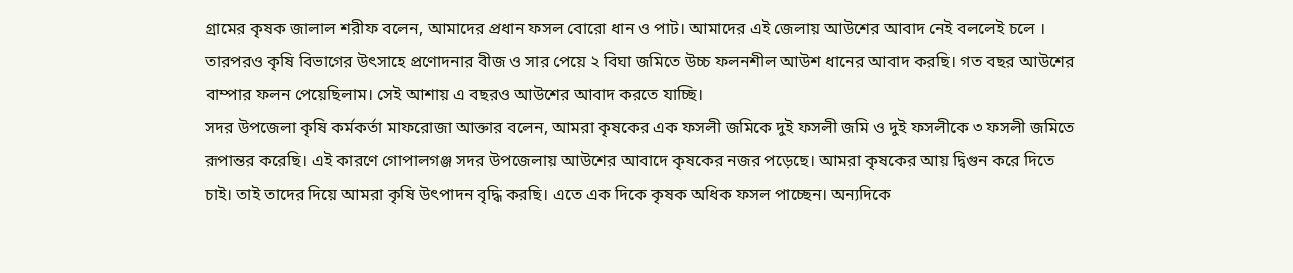গ্রামের কৃষক জালাল শরীফ বলেন, আমাদের প্রধান ফসল বোরো ধান ও পাট। আমাদের এই জেলায় আউশের আবাদ নেই বললেই চলে । তারপরও কৃষি বিভাগের উৎসাহে প্রণোদনার বীজ ও সার পেয়ে ২ বিঘা জমিতে উচ্চ ফলনশীল আউশ ধানের আবাদ করছি। গত বছর আউশের বাম্পার ফলন পেয়েছিলাম। সেই আশায় এ বছরও আউশের আবাদ করতে যাচ্ছি।
সদর উপজেলা কৃষি কর্মকর্তা মাফরোজা আক্তার বলেন, আমরা কৃষকের এক ফসলী জমিকে দুই ফসলী জমি ও দুই ফসলীকে ৩ ফসলী জমিতে রূপান্তর করেছি। এই কারণে গোপালগঞ্জ সদর উপজেলায় আউশের আবাদে কৃষকের নজর পড়েছে। আমরা কৃষকের আয় দ্বিগুন করে দিতে চাই। তাই তাদের দিয়ে আমরা কৃষি উৎপাদন বৃদ্ধি করছি। এতে এক দিকে কৃষক অধিক ফসল পাচ্ছেন। অন্যদিকে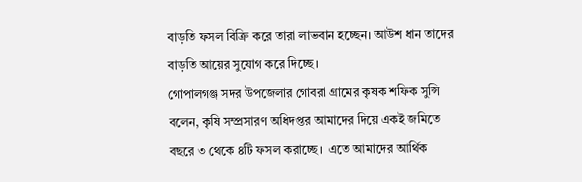বাড়তি ফসল বিক্রি করে তারা লাভবান হচ্ছেন। আউশ ধান তাদের বাড়তি আয়ের সুযোগ করে দিচ্ছে।
গোপালগঞ্জ সদর উপজেলার গোবরা গ্রামের কৃষক শফিক সুন্সি বলেন, কৃষি সম্প্রসারণ অধিদপ্তর আমাদের দিয়ে একই জমিতে বছরে ৩ থেকে ৪টি ফসল করাচ্ছে।  এতে আমাদের আর্থিক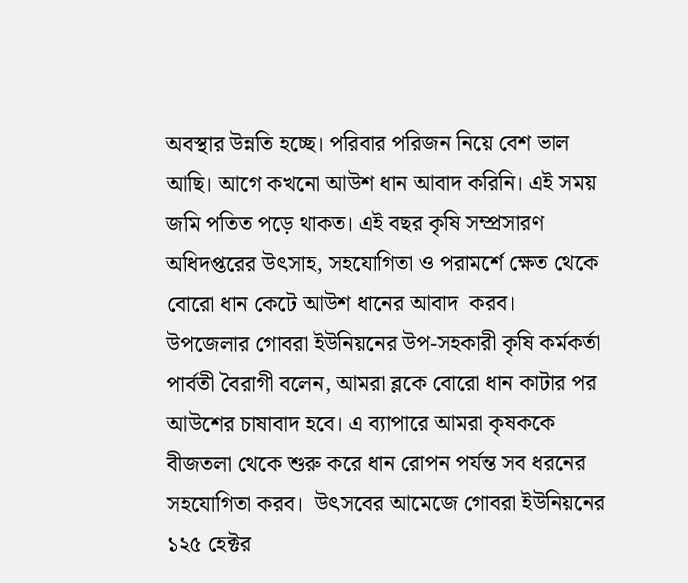অবস্থার উন্নতি হচ্ছে। পরিবার পরিজন নিয়ে বেশ ভাল আছি। আগে কখনো আউশ ধান আবাদ করিনি। এই সময় জমি পতিত পড়ে থাকত। এই বছর কৃষি সম্প্রসারণ অধিদপ্তরের উৎসাহ, সহযোগিতা ও পরামর্শে ক্ষেত থেকে বোরো ধান কেটে আউশ ধানের আবাদ  করব।
উপজেলার গোবরা ইউনিয়নের উপ-সহকারী কৃষি কর্মকর্তা পার্বতী বৈরাগী বলেন, আমরা ব্লকে বোরো ধান কাটার পর আউশের চাষাবাদ হবে। এ ব্যাপারে আমরা কৃষককে বীজতলা থেকে শুরু করে ধান রোপন পর্যন্ত সব ধরনের সহযোগিতা করব।  উৎসবের আমেজে গোবরা ইউনিয়নের ১২৫ হেক্টর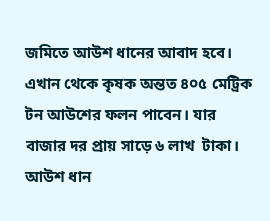জমিতে আউশ ধানের আবাদ হবে। এখান থেকে কৃষক অন্তত ৪০৫ মেট্রিক টন আউশের ফলন পাবেন। যার বাজার দর প্রায় সাড়ে ৬ লাখ  টাকা। আউশ ধান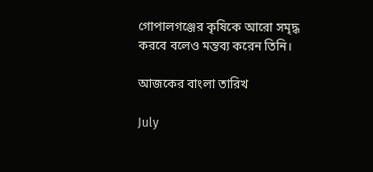গোপালগঞ্জের কৃষিকে আরো সমৃদ্ধ করবে বলেও মন্তব্য করেন তিনি।

আজকের বাংলা তারিখ

July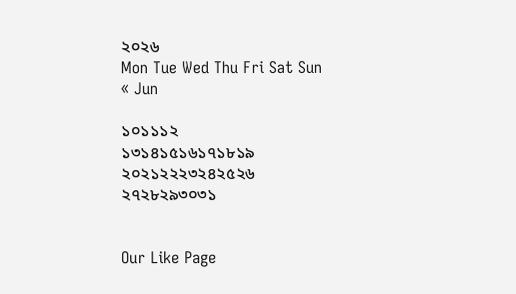২০২৬
Mon Tue Wed Thu Fri Sat Sun
« Jun

১০১১১২
১৩১৪১৫১৬১৭১৮১৯
২০২১২২২৩২৪২৫২৬
২৭২৮২৯৩০৩১


Our Like Page